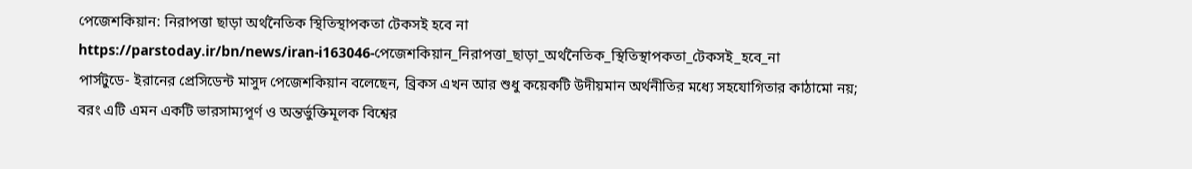পেজেশকিয়ান: নিরাপত্তা ছাড়া অর্থনৈতিক স্থিতিস্থাপকতা টেকসই হবে না
https://parstoday.ir/bn/news/iran-i163046-পেজেশকিয়ান_নিরাপত্তা_ছাড়া_অর্থনৈতিক_স্থিতিস্থাপকতা_টেকসই_হবে_না
পার্সটুডে- ইরানের প্রেসিডেন্ট মাসুদ পেজেশকিয়ান বলেছেন, ব্রিকস এখন আর শুধু কয়েকটি উদীয়মান অর্থনীতির মধ্যে সহযোগিতার কাঠামো নয়; বরং এটি এমন একটি ভারসাম্যপূর্ণ ও অন্তর্ভুক্তিমূলক বিশ্বের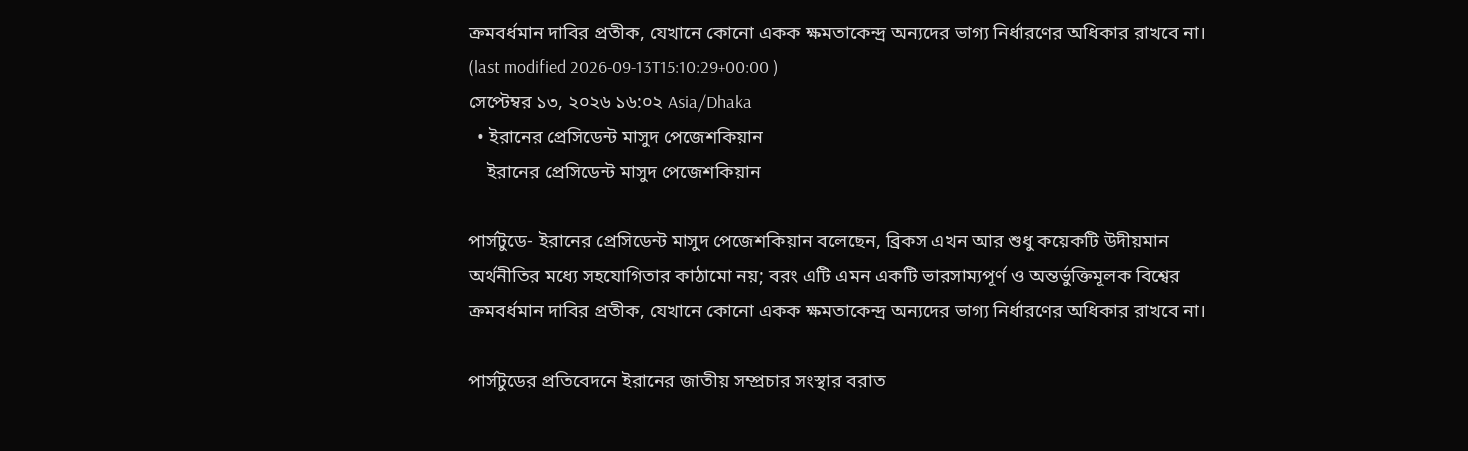ক্রমবর্ধমান দাবির প্রতীক, যেখানে কোনো একক ক্ষমতাকেন্দ্র অন্যদের ভাগ্য নির্ধারণের অধিকার রাখবে না।
(last modified 2026-09-13T15:10:29+00:00 )
সেপ্টেম্বর ১৩, ২০২৬ ১৬:০২ Asia/Dhaka
  • ইরানের প্রেসিডেন্ট মাসুদ পেজেশকিয়ান
    ইরানের প্রেসিডেন্ট মাসুদ পেজেশকিয়ান

পার্সটুডে- ইরানের প্রেসিডেন্ট মাসুদ পেজেশকিয়ান বলেছেন, ব্রিকস এখন আর শুধু কয়েকটি উদীয়মান অর্থনীতির মধ্যে সহযোগিতার কাঠামো নয়; বরং এটি এমন একটি ভারসাম্যপূর্ণ ও অন্তর্ভুক্তিমূলক বিশ্বের ক্রমবর্ধমান দাবির প্রতীক, যেখানে কোনো একক ক্ষমতাকেন্দ্র অন্যদের ভাগ্য নির্ধারণের অধিকার রাখবে না।

পার্সটুডের প্রতিবেদনে ইরানের জাতীয় সম্প্রচার সংস্থার বরাত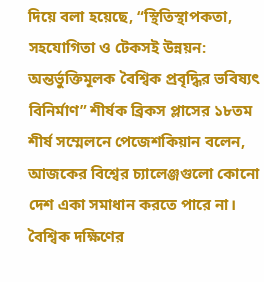দিয়ে বলা হয়েছে, “স্থিতিস্থাপকতা, সহযোগিতা ও টেকসই উন্নয়ন: অন্তর্ভুক্তিমূলক বৈশ্বিক প্রবৃদ্ধির ভবিষ্যৎ বিনির্মাণ” শীর্ষক ব্রিকস প্লাসের ১৮তম শীর্ষ সম্মেলনে পেজেশকিয়ান বলেন, আজকের বিশ্বের চ্যালেঞ্জগুলো কোনো দেশ একা সমাধান করতে পারে না। বৈশ্বিক দক্ষিণের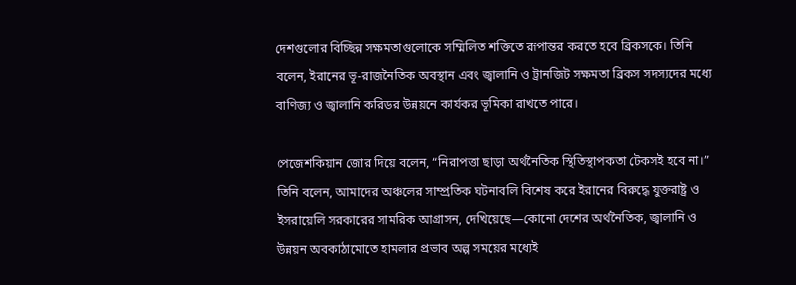দেশগুলোর বিচ্ছিন্ন সক্ষমতাগুলোকে সম্মিলিত শক্তিতে রূপান্তর করতে হবে ব্রিকসকে। তিনি বলেন, ইরানের ভূ-রাজনৈতিক অবস্থান এবং জ্বালানি ও ট্রানজিট সক্ষমতা ব্রিকস সদস্যদের মধ্যে বাণিজ্য ও জ্বালানি করিডর উন্নয়নে কার্যকর ভূমিকা রাখতে পারে।

পেজেশকিয়ান জোর দিয়ে বলেন, “নিরাপত্তা ছাড়া অর্থনৈতিক স্থিতিস্থাপকতা টেকসই হবে না।” তিনি বলেন, আমাদের অঞ্চলের সাম্প্রতিক ঘটনাবলি বিশেষ করে ইরানের বিরুদ্ধে যুক্তরাষ্ট্র ও ইসরায়েলি সরকারের সামরিক আগ্রাসন, দেখিয়েছে—কোনো দেশের অর্থনৈতিক, জ্বালানি ও উন্নয়ন অবকাঠামোতে হামলার প্রভাব অল্প সময়ের মধ্যেই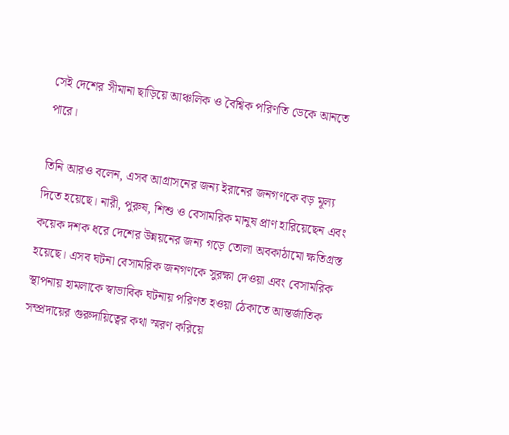সেই দেশের সীমানা ছাড়িয়ে আঞ্চলিক ও বৈশ্বিক পরিণতি ডেকে আনতে পারে।

তিনি আরও বলেন, এসব আগ্রাসনের জন্য ইরানের জনগণকে বড় মূল্য দিতে হয়েছে। নারী, পুরুষ, শিশু ও বেসামরিক মানুষ প্রাণ হারিয়েছেন এবং কয়েক দশক ধরে দেশের উন্নয়নের জন্য গড়ে তোলা অবকাঠামো ক্ষতিগ্রস্ত হয়েছে। এসব ঘটনা বেসামরিক জনগণকে সুরক্ষা দেওয়া এবং বেসামরিক স্থাপনায় হামলাকে স্বাভাবিক ঘটনায় পরিণত হওয়া ঠেকাতে আন্তর্জাতিক সম্প্রদায়ের গুরুদায়িত্বের কথা স্মরণ করিয়ে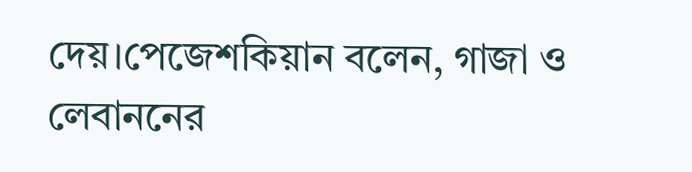দেয়।পেজেশকিয়ান বলেন, গাজা ও লেবাননের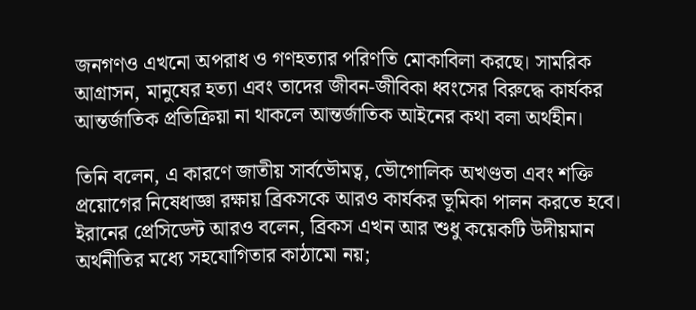জনগণও এখনো অপরাধ ও গণহত্যার পরিণতি মোকাবিলা করছে। সামরিক আগ্রাসন, মানুষের হত্যা এবং তাদের জীবন-জীবিকা ধ্বংসের বিরুদ্ধে কার্যকর আন্তর্জাতিক প্রতিক্রিয়া না থাকলে আন্তর্জাতিক আইনের কথা বলা অর্থহীন।

তিনি বলেন, এ কারণে জাতীয় সার্বভৌমত্ব, ভৌগোলিক অখণ্ডতা এবং শক্তি প্রয়োগের নিষেধাজ্ঞা রক্ষায় ব্রিকসকে আরও কার্যকর ভূমিকা পালন করতে হবে। ইরানের প্রেসিডেন্ট আরও বলেন, ব্রিকস এখন আর শুধু কয়েকটি উদীয়মান অর্থনীতির মধ্যে সহযোগিতার কাঠামো নয়;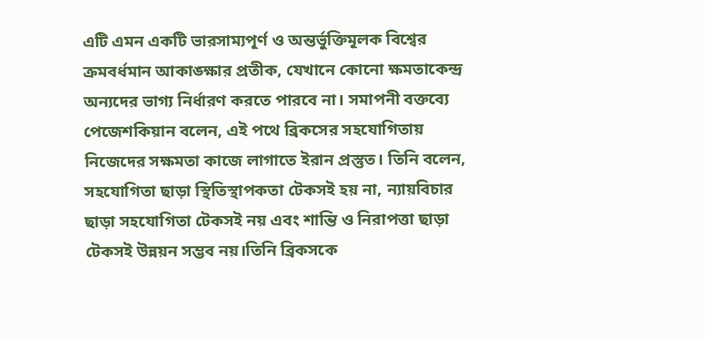এটি এমন একটি ভারসাম্যপূর্ণ ও অন্তর্ভুক্তিমূলক বিশ্বের ক্রমবর্ধমান আকাঙ্ক্ষার প্রতীক, যেখানে কোনো ক্ষমতাকেন্দ্র অন্যদের ভাগ্য নির্ধারণ করতে পারবে না। সমাপনী বক্তব্যে পেজেশকিয়ান বলেন, এই পথে ব্রিকসের সহযোগিতায় নিজেদের সক্ষমতা কাজে লাগাতে ইরান প্রস্তুত। তিনি বলেন, সহযোগিতা ছাড়া স্থিতিস্থাপকতা টেকসই হয় না, ন্যায়বিচার ছাড়া সহযোগিতা টেকসই নয় এবং শান্তি ও নিরাপত্তা ছাড়া টেকসই উন্নয়ন সম্ভব নয়।তিনি ব্রিকসকে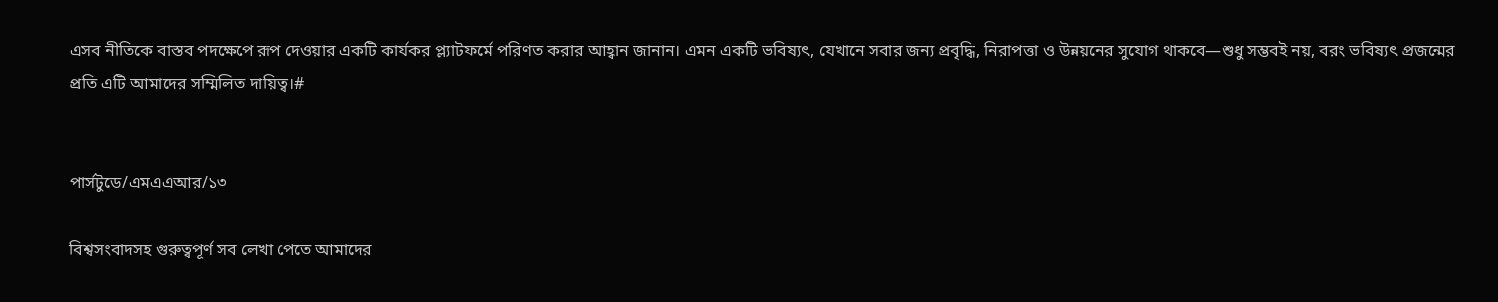এসব নীতিকে বাস্তব পদক্ষেপে রূপ দেওয়ার একটি কার্যকর প্ল্যাটফর্মে পরিণত করার আহ্বান জানান। এমন একটি ভবিষ্যৎ, যেখানে সবার জন্য প্রবৃদ্ধি, নিরাপত্তা ও উন্নয়নের সুযোগ থাকবে—শুধু সম্ভবই নয়, বরং ভবিষ্যৎ প্রজন্মের প্রতি এটি আমাদের সম্মিলিত দায়িত্ব।#


পার্সটুডে/এমএএআর/১৩

বিশ্বসংবাদসহ গুরুত্বপূর্ণ সব লেখা পেতে আমাদের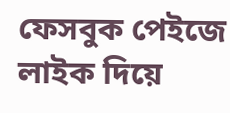ফেসবুক পেইজে লাইক দিয়ে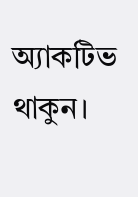অ্যাকটিভ থাকুন।